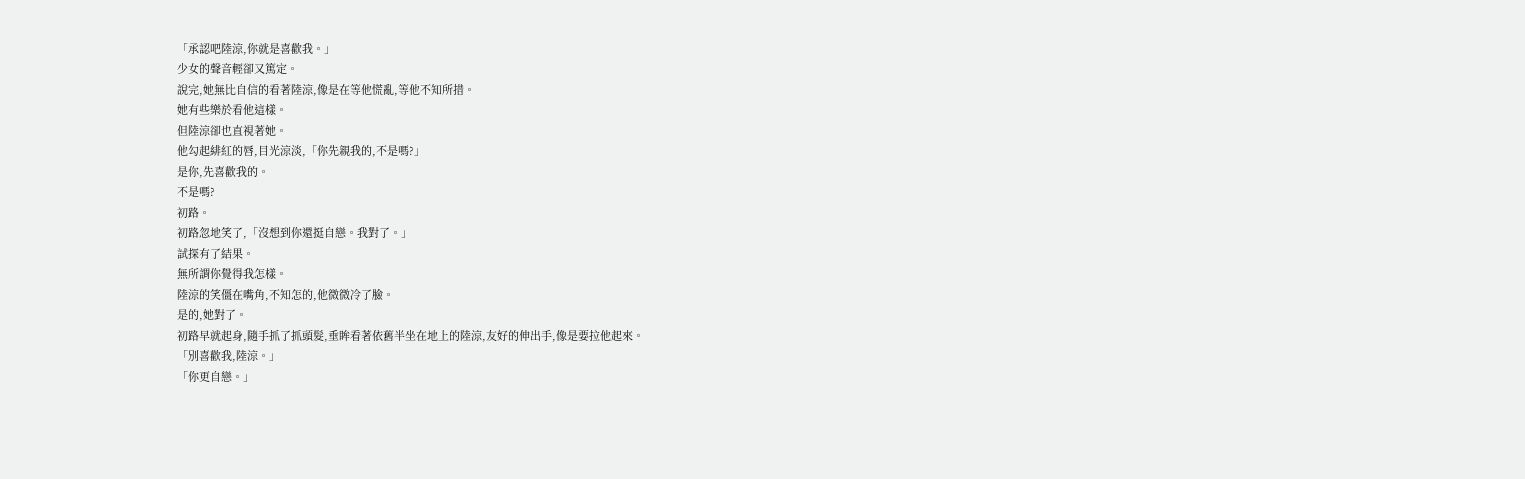「承認吧陸涼,你就是喜歡我。」
少女的聲音輕卻又篤定。
說完,她無比自信的看著陸涼,像是在等他慌亂,等他不知所措。
她有些樂於看他這樣。
但陸涼卻也直視著她。
他勾起緋紅的唇,目光涼淡,「你先親我的,不是嗎?」
是你,先喜歡我的。
不是嗎?
初路。
初路忽地笑了,「沒想到你還挺自戀。我對了。」
試探有了結果。
無所謂你覺得我怎樣。
陸涼的笑僵在嘴角,不知怎的,他微微冷了臉。
是的,她對了。
初路早就起身,隨手抓了抓頭髮,垂眸看著依舊半坐在地上的陸涼,友好的伸出手,像是要拉他起來。
「別喜歡我,陸涼。」
「你更自戀。」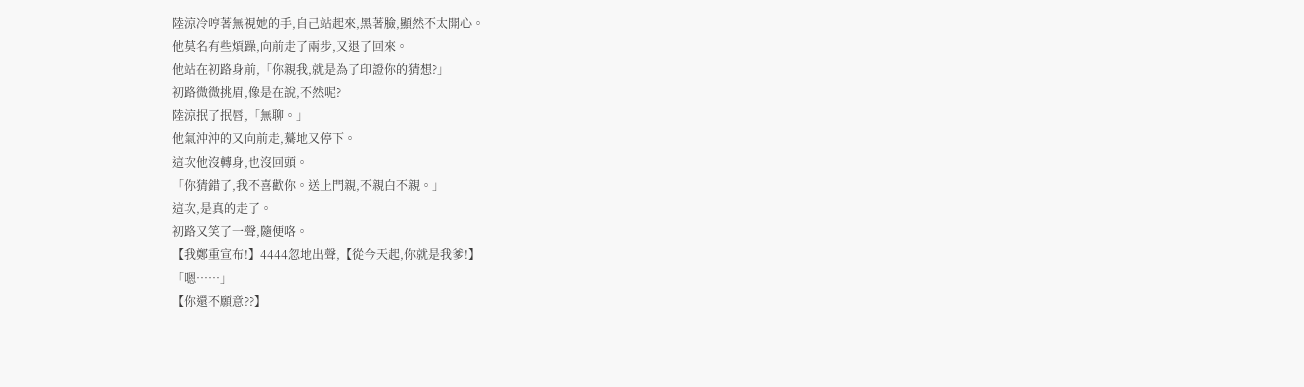陸涼冷哼著無視她的手,自己站起來,黑著臉,顯然不太開心。
他莫名有些煩躁,向前走了兩步,又退了回來。
他站在初路身前,「你親我,就是為了印證你的猜想?」
初路微微挑眉,像是在說,不然呢?
陸涼抿了抿唇,「無聊。」
他氣沖沖的又向前走,驀地又停下。
這次他沒轉身,也沒回頭。
「你猜錯了,我不喜歡你。送上門親,不親白不親。」
這次,是真的走了。
初路又笑了一聲,隨便咯。
【我鄭重宣布!】4444忽地出聲,【從今天起,你就是我爹!】
「嗯……」
【你還不願意??】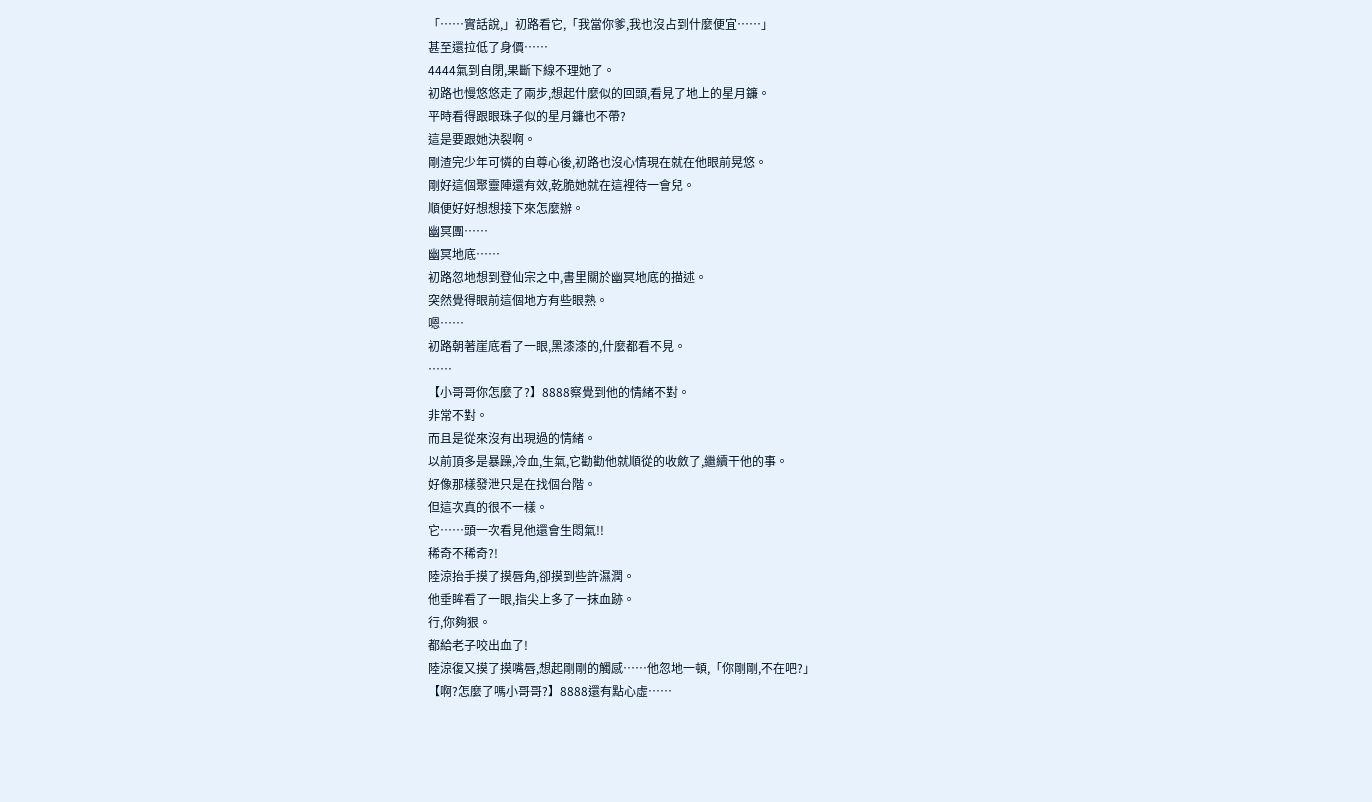「……實話說,」初路看它,「我當你爹,我也沒占到什麼便宜……」
甚至還拉低了身價……
4444氣到自閉,果斷下線不理她了。
初路也慢悠悠走了兩步,想起什麼似的回頭,看見了地上的星月鐮。
平時看得跟眼珠子似的星月鐮也不帶?
這是要跟她決裂啊。
剛渣完少年可憐的自尊心後,初路也沒心情現在就在他眼前晃悠。
剛好這個聚靈陣還有效,乾脆她就在這裡待一會兒。
順便好好想想接下來怎麼辦。
幽冥團……
幽冥地底……
初路忽地想到登仙宗之中,書里關於幽冥地底的描述。
突然覺得眼前這個地方有些眼熟。
嗯……
初路朝著崖底看了一眼,黑漆漆的,什麼都看不見。
……
【小哥哥你怎麼了?】8888察覺到他的情緒不對。
非常不對。
而且是從來沒有出現過的情緒。
以前頂多是暴躁,冷血,生氣,它勸勸他就順從的收斂了,繼續干他的事。
好像那樣發泄只是在找個台階。
但這次真的很不一樣。
它……頭一次看見他還會生悶氣!!
稀奇不稀奇?!
陸涼抬手摸了摸唇角,卻摸到些許濕潤。
他垂眸看了一眼,指尖上多了一抹血跡。
行,你夠狠。
都給老子咬出血了!
陸涼復又摸了摸嘴唇,想起剛剛的觸感……他忽地一頓,「你剛剛,不在吧?」
【啊?怎麼了嗎小哥哥?】8888還有點心虛……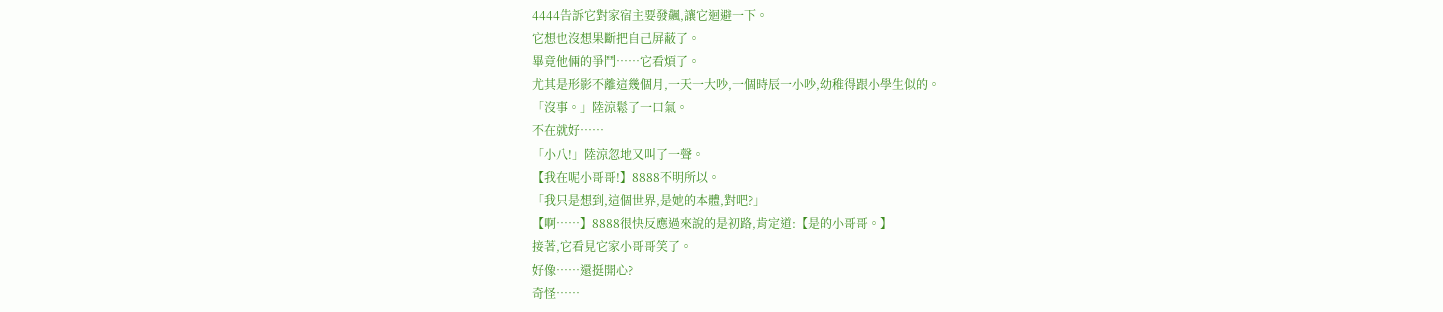4444告訴它對家宿主要發飆,讓它迴避一下。
它想也沒想果斷把自己屏蔽了。
畢竟他倆的爭鬥……它看煩了。
尤其是形影不離這幾個月,一天一大吵,一個時辰一小吵,幼稚得跟小學生似的。
「沒事。」陸涼鬆了一口氣。
不在就好……
「小八!」陸涼忽地又叫了一聲。
【我在呢小哥哥!】8888不明所以。
「我只是想到,這個世界,是她的本體,對吧?」
【啊……】8888很快反應過來說的是初路,肯定道:【是的小哥哥。】
接著,它看見它家小哥哥笑了。
好像……還挺開心?
奇怪……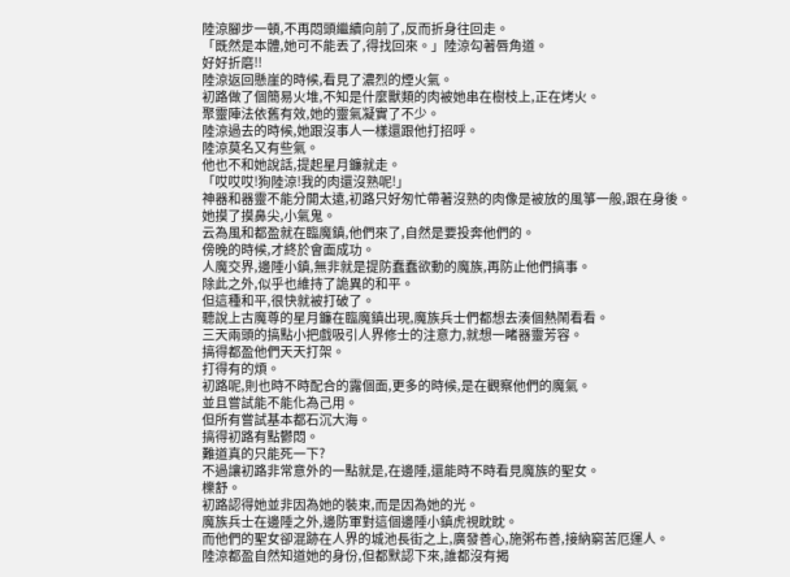陸涼腳步一頓,不再悶頭繼續向前了,反而折身往回走。
「既然是本體,她可不能丟了,得找回來。」陸涼勾著唇角道。
好好折磨!!
陸涼返回懸崖的時候,看見了濃烈的煙火氣。
初路做了個簡易火堆,不知是什麼獸類的肉被她串在樹枝上,正在烤火。
聚靈陣法依舊有效,她的靈氣凝實了不少。
陸涼過去的時候,她跟沒事人一樣還跟他打招呼。
陸涼莫名又有些氣。
他也不和她說話,提起星月鐮就走。
「哎哎哎!狗陸涼!我的肉還沒熟呢!」
神器和器靈不能分開太遠,初路只好匆忙帶著沒熟的肉像是被放的風箏一般,跟在身後。
她摸了摸鼻尖,小氣鬼。
云為風和都盈就在臨魔鎮,他們來了,自然是要投奔他們的。
傍晚的時候,才終於會面成功。
人魔交界,邊陲小鎮,無非就是提防蠢蠢欲動的魔族,再防止他們搞事。
除此之外,似乎也維持了詭異的和平。
但這種和平,很快就被打破了。
聽說上古魔尊的星月鐮在臨魔鎮出現,魔族兵士們都想去湊個熱鬧看看。
三天兩頭的搞點小把戲吸引人界修士的注意力,就想一睹器靈芳容。
搞得都盈他們天天打架。
打得有的煩。
初路呢,則也時不時配合的露個面,更多的時候,是在觀察他們的魔氣。
並且嘗試能不能化為己用。
但所有嘗試基本都石沉大海。
搞得初路有點鬱悶。
難道真的只能死一下?
不過讓初路非常意外的一點就是,在邊陲,還能時不時看見魔族的聖女。
櫟舒。
初路認得她並非因為她的裝束,而是因為她的光。
魔族兵士在邊陲之外,邊防軍對這個邊陲小鎮虎視眈眈。
而他們的聖女卻混跡在人界的城池長街之上,廣發善心,施粥布善,接納窮苦厄運人。
陸涼都盈自然知道她的身份,但都默認下來,誰都沒有揭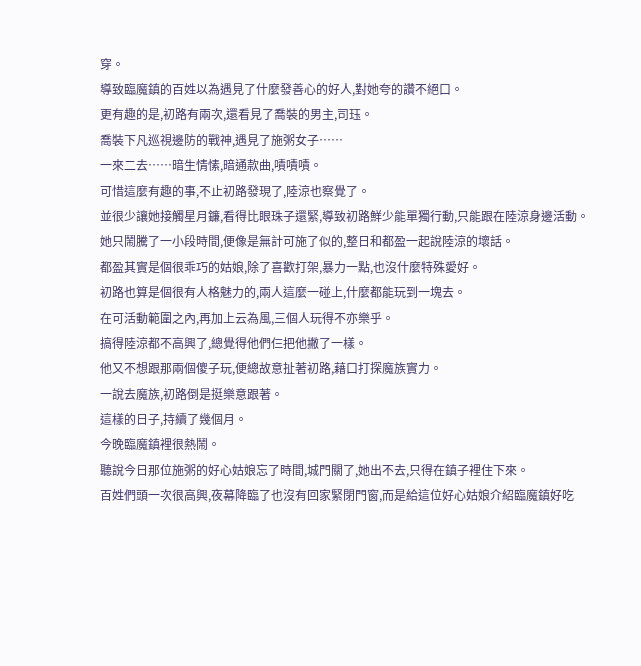穿。
導致臨魔鎮的百姓以為遇見了什麼發善心的好人,對她夸的讚不絕口。
更有趣的是,初路有兩次,還看見了喬裝的男主,司珏。
喬裝下凡巡視邊防的戰神,遇見了施粥女子……
一來二去……暗生情愫,暗通款曲,嘖嘖嘖。
可惜這麼有趣的事,不止初路發現了,陸涼也察覺了。
並很少讓她接觸星月鐮,看得比眼珠子還緊,導致初路鮮少能單獨行動,只能跟在陸涼身邊活動。
她只鬧騰了一小段時間,便像是無計可施了似的,整日和都盈一起說陸涼的壞話。
都盈其實是個很乖巧的姑娘,除了喜歡打架,暴力一點,也沒什麼特殊愛好。
初路也算是個很有人格魅力的,兩人這麼一碰上,什麼都能玩到一塊去。
在可活動範圍之內,再加上云為風,三個人玩得不亦樂乎。
搞得陸涼都不高興了,總覺得他們仨把他撇了一樣。
他又不想跟那兩個傻子玩,便總故意扯著初路,藉口打探魔族實力。
一說去魔族,初路倒是挺樂意跟著。
這樣的日子,持續了幾個月。
今晚臨魔鎮裡很熱鬧。
聽說今日那位施粥的好心姑娘忘了時間,城門關了,她出不去,只得在鎮子裡住下來。
百姓們頭一次很高興,夜幕降臨了也沒有回家緊閉門窗,而是給這位好心姑娘介紹臨魔鎮好吃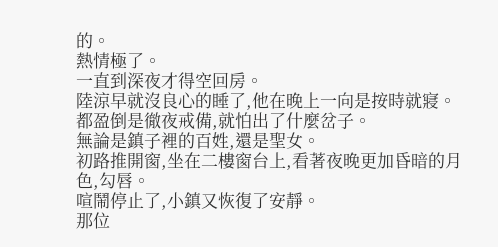的。
熱情極了。
一直到深夜才得空回房。
陸涼早就沒良心的睡了,他在晚上一向是按時就寢。
都盈倒是徹夜戒備,就怕出了什麼岔子。
無論是鎮子裡的百姓,還是聖女。
初路推開窗,坐在二樓窗台上,看著夜晚更加昏暗的月色,勾唇。
喧鬧停止了,小鎮又恢復了安靜。
那位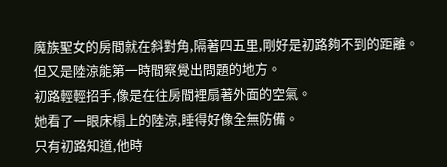魔族聖女的房間就在斜對角,隔著四五里,剛好是初路夠不到的距離。
但又是陸涼能第一時間察覺出問題的地方。
初路輕輕招手,像是在往房間裡扇著外面的空氣。
她看了一眼床榻上的陸涼,睡得好像全無防備。
只有初路知道,他時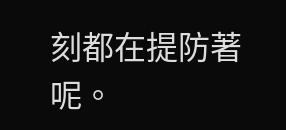刻都在提防著呢。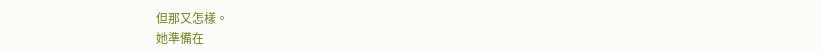但那又怎樣。
她準備在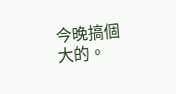今晚搞個大的。